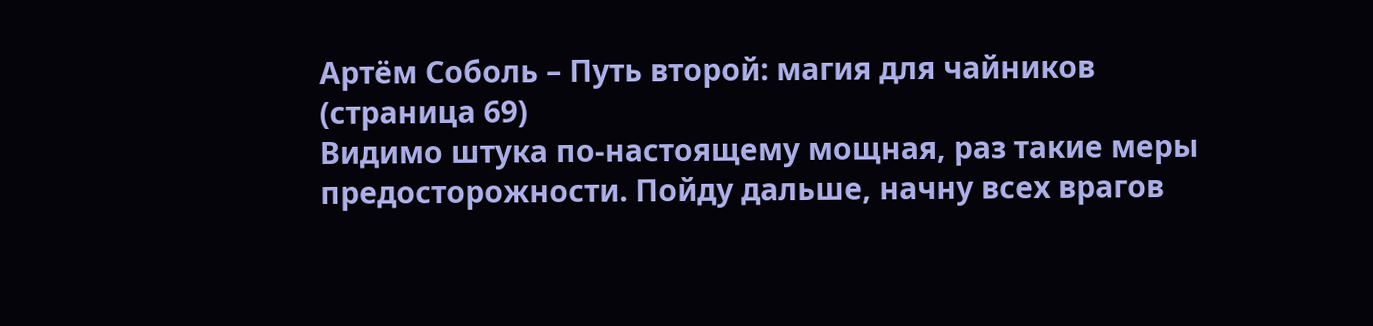Артём Соболь – Путь второй: магия для чайников (страница 69)
Видимо штука по-настоящему мощная, раз такие меры предосторожности. Пойду дальше, начну всех врагов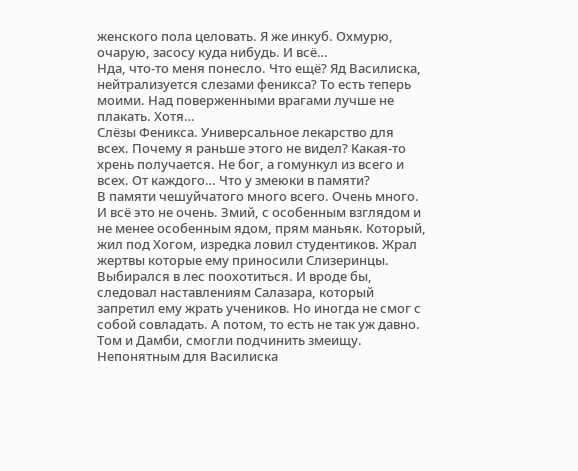женского пола целовать. Я же инкуб. Охмурю, очарую, засосу куда нибудь. И всё…
Нда, что-то меня понесло. Что ещё? Яд Василиска, нейтрализуется слезами феникса? То есть теперь моими. Над поверженными врагами лучше не плакать. Хотя…
Слёзы Феникса. Универсальное лекарство для всех. Почему я раньше этого не видел? Какая-то хрень получается. Не бог, а гомункул из всего и всех. От каждого… Что у змеюки в памяти?
В памяти чешуйчатого много всего. Очень много. И всё это не очень. Змий, с особенным взглядом и не менее особенным ядом, прям маньяк. Который, жил под Хогом, изредка ловил студентиков. Жрал жертвы которые ему приносили Слизеринцы. Выбирался в лес поохотиться. И вроде бы, следовал наставлениям Салазара, который запретил ему жрать учеников. Но иногда не смог с собой совладать. А потом, то есть не так уж давно. Том и Дамби, смогли подчинить змеищу. Непонятным для Василиска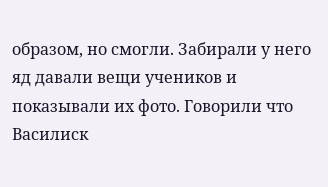образом, но смогли. Забирали у него яд давали вещи учеников и показывали их фото. Говорили что Василиск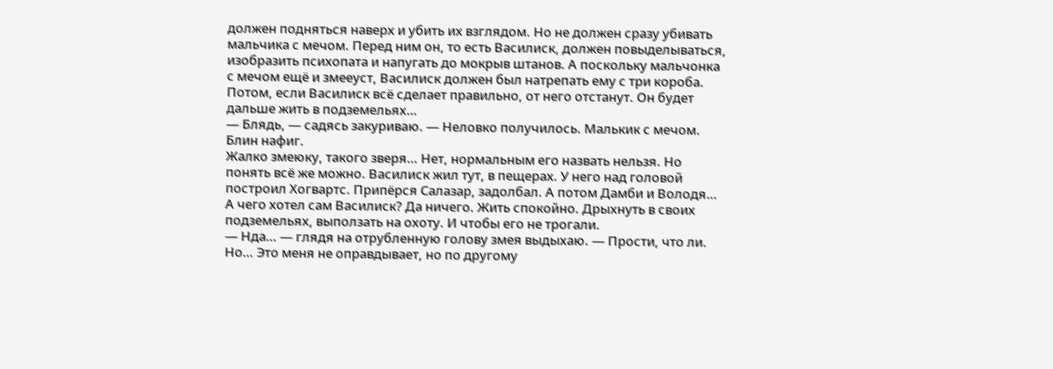должен подняться наверх и убить их взглядом. Но не должен сразу убивать мальчика с мечом. Перед ним он, то есть Василиск, должен повыделываться, изобразить психопата и напугать до мокрыв штанов. А поскольку мальчонка с мечом ещё и змееуст, Василиск должен был натрепать ему с три короба. Потом, если Василиск всё сделает правильно, от него отстанут. Он будет дальше жить в подземельях…
— Блядь, — садясь закуриваю. — Неловко получилось. Малькик с мечом. Блин нафиг.
Жалко змеюку, такого зверя… Нет, нормальным его назвать нельзя. Но понять всё же можно. Василиск жил тут, в пещерах. У него над головой построил Хогвартс. Припёрся Салазар, задолбал. А потом Дамби и Володя… А чего хотел сам Василиск? Да ничего. Жить спокойно. Дрыхнуть в своих подземельях, выползать на охоту. И чтобы его не трогали.
— Нда… — глядя на отрубленную голову змея выдыхаю. — Прости, что ли. Но… Это меня не оправдывает, но по другому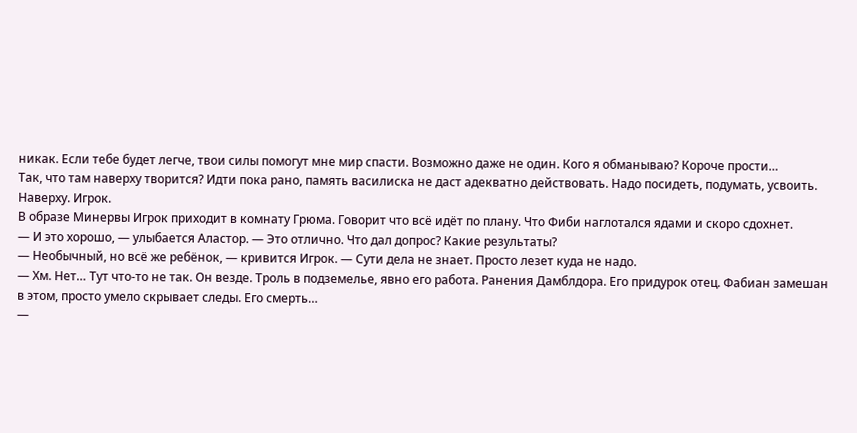никак. Если тебе будет легче, твои силы помогут мне мир спасти. Возможно даже не один. Кого я обманываю? Короче прости…
Так, что там наверху творится? Идти пока рано, память василиска не даст адекватно действовать. Надо посидеть, подумать, усвоить.
Наверху. Игрок.
В образе Минервы Игрок приходит в комнату Грюма. Говорит что всё идёт по плану. Что Фиби наглотался ядами и скоро сдохнет.
— И это хорошо, — улыбается Аластор. — Это отлично. Что дал допрос? Какие результаты?
— Необычный, но всё же ребёнок, — кривится Игрок. — Сути дела не знает. Просто лезет куда не надо.
— Хм. Нет… Тут что-то не так. Он везде. Троль в подземелье, явно его работа. Ранения Дамблдора. Его придурок отец. Фабиан замешан в этом, просто умело скрывает следы. Его смерть…
—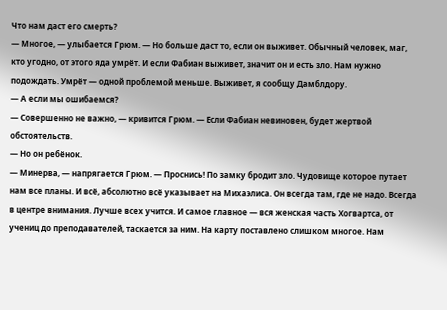Что нам даст его смерть?
— Многое, — улыбается Грюм. — Но больше даст то, если он выживет. Обычный человек, маг, кто угодно, от этого яда умрёт. И если Фабиан выживет, значит он и есть зло. Нам нужно подождать. Умрёт — одной проблемой меньше. Выживет, я сообщу Дамблдору.
— А если мы ошибаемся?
— Совершенно не важно, — кривится Грюм. — Если Фабиан невиновен, будет жертвой обстоятельств.
— Но он ребёнок.
— Минерва, — напрягается Грюм. — Проснись! По замку бродит зло. Чудовище которое путает нам все планы. И всё, абсолютно всё указывает на Михаэлиса. Он всегда там, где не надо. Всегда в центре внимания. Лучше всех учится. И самое главное — вся женская часть Хогвартса, от учениц до преподавателей, таскается за ним. На карту поставлено слишком многое. Нам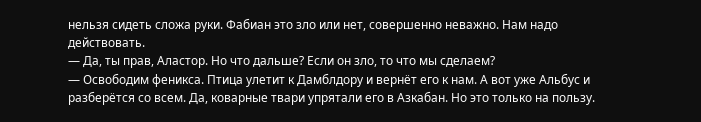нельзя сидеть сложа руки. Фабиан это зло или нет, совершенно неважно. Нам надо действовать.
— Да, ты прав, Аластор. Но что дальше? Если он зло, то что мы сделаем?
— Освободим феникса. Птица улетит к Дамблдору и вернёт его к нам. А вот уже Альбус и разберётся со всем. Да, коварные твари упрятали его в Азкабан. Но это только на пользу.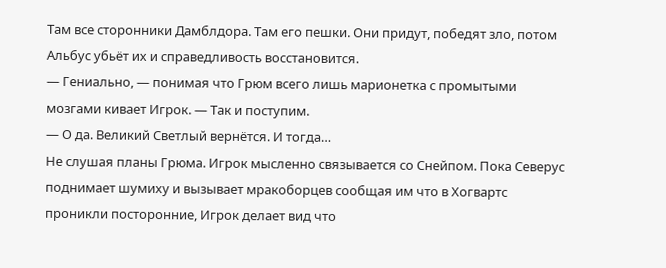Там все сторонники Дамблдора. Там его пешки. Они придут, победят зло, потом Альбус убьёт их и справедливость восстановится.
— Гениально, — понимая что Грюм всего лишь марионетка с промытыми мозгами кивает Игрок. — Так и поступим.
— О да. Великий Светлый вернётся. И тогда…
Не слушая планы Грюма. Игрок мысленно связывается со Снейпом. Пока Северус поднимает шумиху и вызывает мракоборцев сообщая им что в Хогвартс проникли посторонние, Игрок делает вид что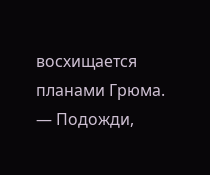восхищается планами Грюма.
— Подожди,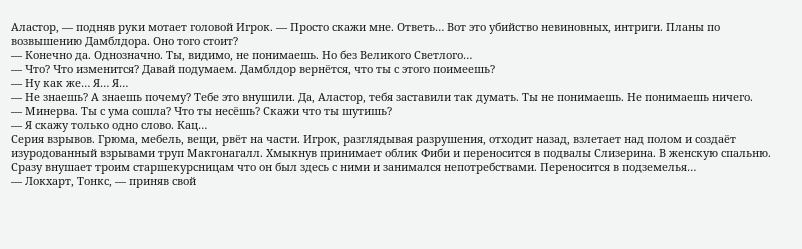Аластор, — подняв руки мотает головой Игрок. — Просто скажи мне. Ответь… Вот это убийство невиновных, интриги. Планы по возвышению Дамблдора. Оно того стоит?
— Конечно да. Однозначно. Ты, видимо, не понимаешь. Но без Великого Светлого…
— Что? Что изменится? Давай подумаем. Дамблдор вернётся, что ты с этого поимеешь?
— Ну как же… Я… Я…
— Не знаешь? А знаешь почему? Тебе это внушили. Да, Аластор, тебя заставили так думать. Ты не понимаешь. Не понимаешь ничего.
— Минерва. Ты с ума сошла? Что ты несёшь? Скажи что ты шутишь?
— Я скажу только одно слово. Кац…
Серия взрывов. Грюма, мебель, вещи, рвёт на части. Игрок, разглядывая разрушения, отходит назад, взлетает над полом и создаёт изуродованный взрывами труп Макгонагалл. Хмыкнув принимает облик Фиби и переносится в подвалы Слизерина. В женскую спальню. Сразу внушает троим старшекурсницам что он был здесь с ними и занимался непотребствами. Переносится в подземелья…
— Локхарт, Тонкс, — приняв свой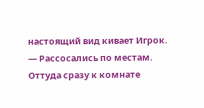настоящий вид кивает Игрок. — Рассосались по местам. Оттуда сразу к комнате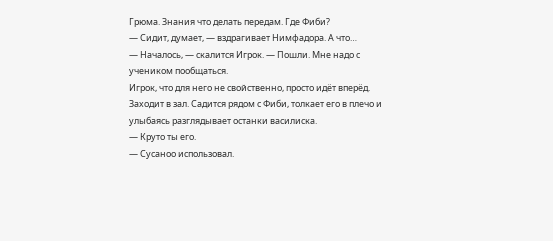Грюма. Знания что делать передам. Где Фиби?
— Сидит, думает, — вздрагивает Нимфадора. А что…
— Началось, — скалится Игрок. — Пошли. Мне надо с учеником пообщаться.
Игрок, что для него не свойственно, просто идёт вперёд. Заходит в зал. Садится рядом с Фиби, толкает его в плечо и улыбаясь разглядывает останки василиска.
— Круто ты его.
— Сусаноо использовал.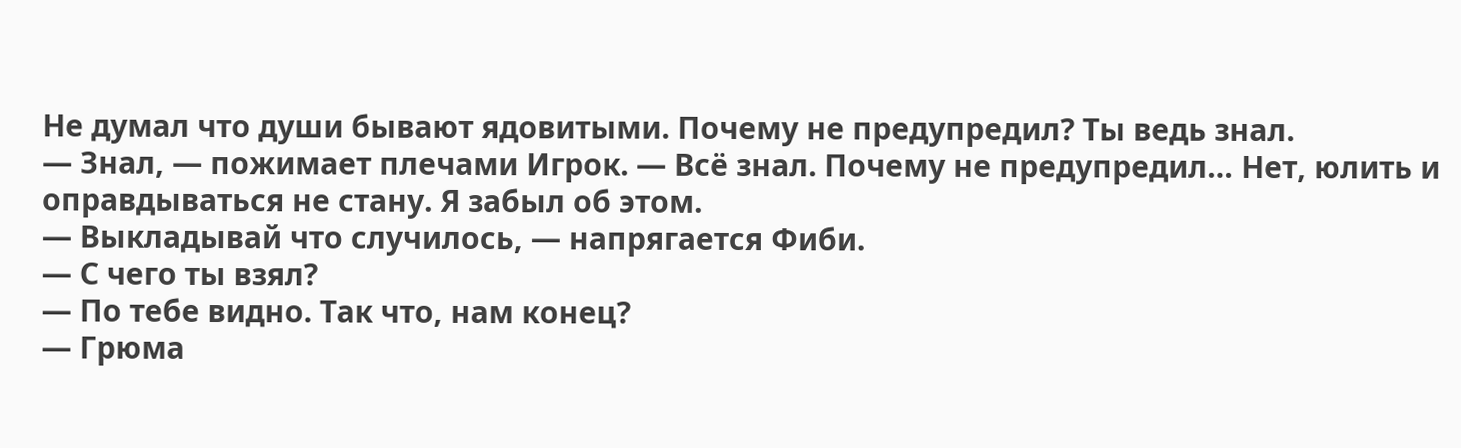Не думал что души бывают ядовитыми. Почему не предупредил? Ты ведь знал.
— Знал, — пожимает плечами Игрок. — Всё знал. Почему не предупредил… Нет, юлить и оправдываться не стану. Я забыл об этом.
— Выкладывай что случилось, — напрягается Фиби.
— С чего ты взял?
— По тебе видно. Так что, нам конец?
— Грюма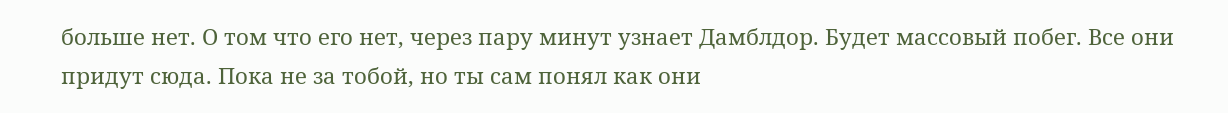больше нет. О том что его нет, через пару минут узнает Дамблдор. Будет массовый побег. Все они придут сюда. Пока не за тобой, но ты сам понял как они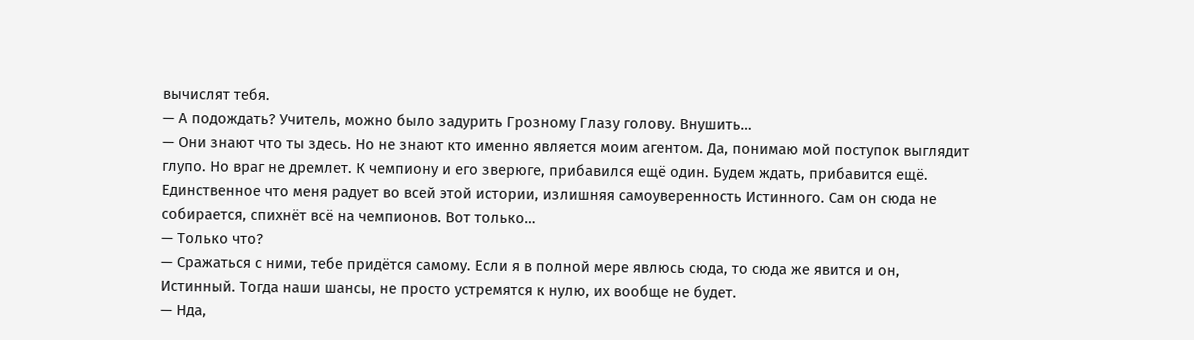вычислят тебя.
— А подождать? Учитель, можно было задурить Грозному Глазу голову. Внушить…
— Они знают что ты здесь. Но не знают кто именно является моим агентом. Да, понимаю мой поступок выглядит глупо. Но враг не дремлет. К чемпиону и его зверюге, прибавился ещё один. Будем ждать, прибавится ещё. Единственное что меня радует во всей этой истории, излишняя самоуверенность Истинного. Сам он сюда не собирается, спихнёт всё на чемпионов. Вот только…
— Только что?
— Сражаться с ними, тебе придётся самому. Если я в полной мере явлюсь сюда, то сюда же явится и он, Истинный. Тогда наши шансы, не просто устремятся к нулю, их вообще не будет.
— Нда,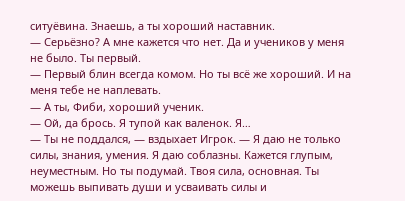ситуёвина. Знаешь, а ты хороший наставник.
— Серьёзно? А мне кажется что нет. Да и учеников у меня не было. Ты первый.
— Первый блин всегда комом. Но ты всё же хороший. И на меня тебе не наплевать.
— А ты, Фиби, хороший ученик.
— Ой, да брось. Я тупой как валенок. Я…
— Ты не поддался, — вздыхает Игрок. — Я даю не только силы, знания, умения. Я даю соблазны. Кажется глупым, неуместным. Но ты подумай. Твоя сила, основная. Ты можешь выпивать души и усваивать силы и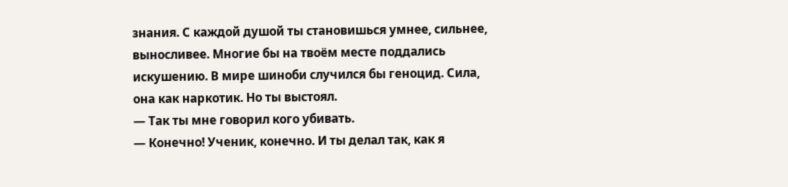знания. С каждой душой ты становишься умнее, сильнее, выносливее. Многие бы на твоём месте поддались искушению. В мире шиноби случился бы геноцид. Сила, она как наркотик. Но ты выстоял.
— Так ты мне говорил кого убивать.
— Конечно! Ученик, конечно. И ты делал так, как я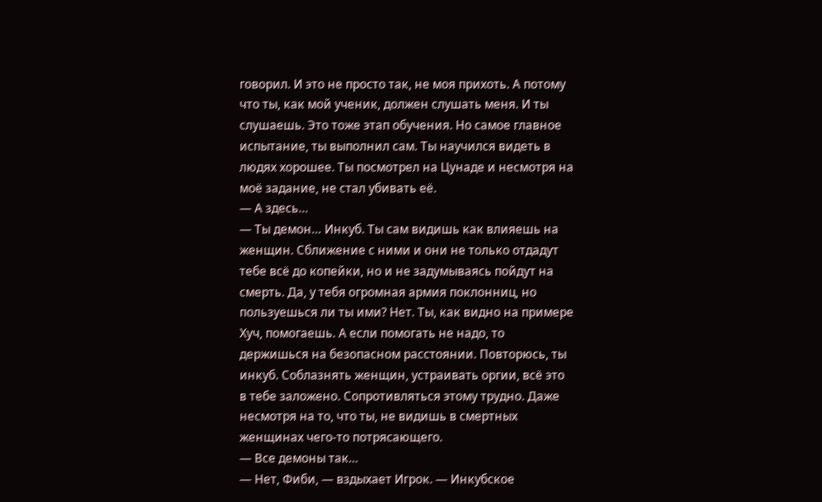говорил. И это не просто так, не моя прихоть. А потому что ты, как мой ученик, должен слушать меня. И ты слушаешь. Это тоже этап обучения. Но самое главное испытание, ты выполнил сам. Ты научился видеть в людях хорошее. Ты посмотрел на Цунаде и несмотря на моё задание, не стал убивать её.
— А здесь…
— Ты демон… Инкуб. Ты сам видишь как влияешь на женщин. Сближение с ними и они не только отдадут тебе всё до копейки, но и не задумываясь пойдут на смерть. Да, у тебя огромная армия поклонниц, но пользуешься ли ты ими? Нет. Ты, как видно на примере Хуч, помогаешь. А если помогать не надо, то держишься на безопасном расстоянии. Повторюсь, ты инкуб. Соблазнять женщин, устраивать оргии, всё это в тебе заложено. Сопротивляться этому трудно. Даже несмотря на то, что ты, не видишь в смертных женщинах чего-то потрясающего.
— Все демоны так…
— Нет, Фиби, — вздыхает Игрок. — Инкубское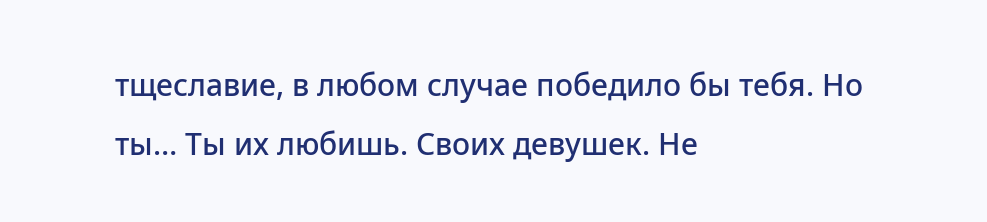тщеславие, в любом случае победило бы тебя. Но ты… Ты их любишь. Своих девушек. Не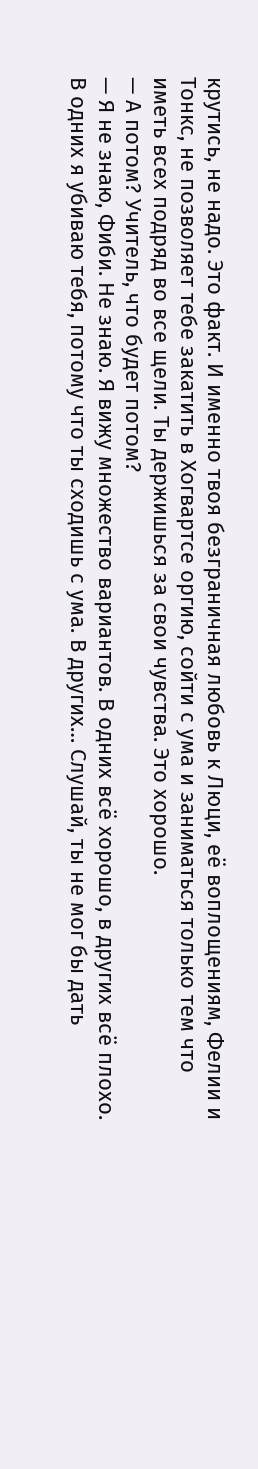крутись, не надо. Это факт. И именно твоя безграничная любовь к Люци, её воплощениям, Фелии и Тонкс, не позволяет тебе закатить в Хогвартсе оргию, сойти с ума и заниматься только тем что иметь всех подряд во все щели. Ты держишься за свои чувства. Это хорошо.
— А потом? Учитель, что будет потом?
— Я не знаю, Фиби. Не знаю. Я вижу множество вариантов. В одних всё хорошо, в других всё плохо. В одних я убиваю тебя, потому что ты сходишь с ума. В других… Слушай, ты не мог бы дать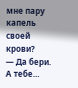мне пару капель своей крови?
— Да бери. А тебе…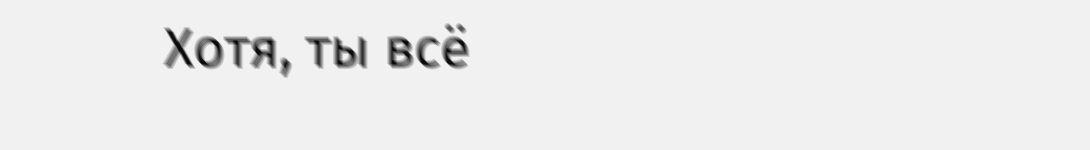Хотя, ты всё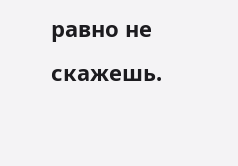равно не скажешь.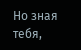Но зная тебя,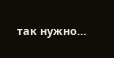так нужно…